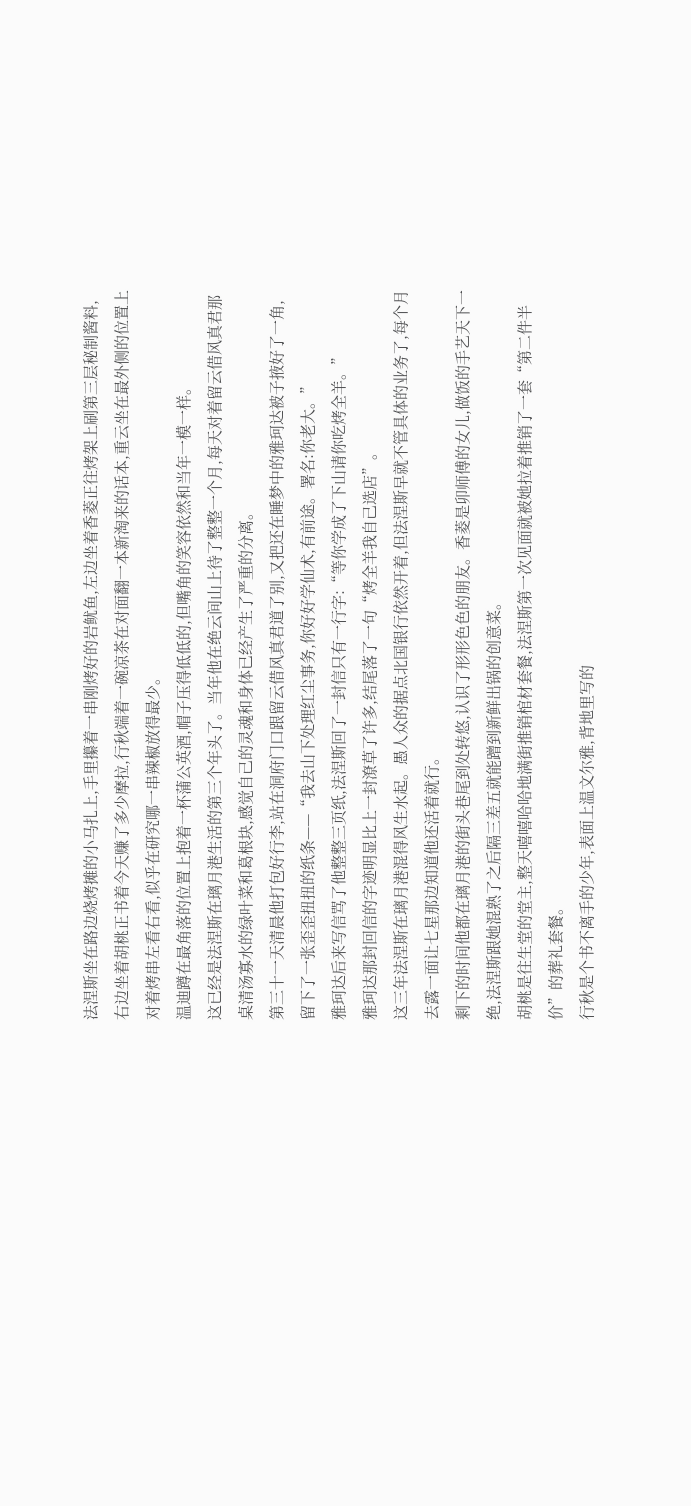法涅斯坐在路边烧烤摊的小马扎上,手里攥着一串刚烤好的岩鱿鱼,左边坐着香菱正往烤架上刷第三层秘制酱料,右边坐着胡桃正书着今天赚了多少摩拉,行秋端着一碗凉茶在对面翻一本新淘来的话本,重云坐在最外侧的位置上对着烤串左看右看,似乎在研究哪一串辣椒放得最少。
温迪蹲在最角落的位置上抱着一杯蒲公英酒,帽子压得低低的,但嘴角的笑容依然和当年一模一样。
这已经是法涅斯在璃月港生活的第三个年头了。当年他在绝云间山上待了整整一个月,每天对着留云借风真君那桌清汤寡水的绿叶菜和葛根块,感觉自己的灵魂和身体已经产生了严重的分离。
第三十一天清晨他打包好行李,站在洞府门口跟留云借风真君道了别,又把还在睡梦中的雅珂达被子掖好了一角,留下了一张歪歪扭扭的纸条——“我去山下处理红尘事务,你好好学仙术,有前途。署名:你老大。”
雅珂达后来写信骂了他整整三页纸,法涅斯回了一封信只有一行字:“等你学成了下山请你吃烤全羊。”
雅珂达那封回信的字迹明显比上一封潦草了许多,结尾落了一句“烤全羊我自己选店”。
这三年法涅斯在璃月港混得风生水起。愚人众的据点北国银行依然开着,但法涅斯早就不管具体的业务了,每个月去露一面让七星那边知道他还活着就行。
剩下的时间他都在璃月港的街头巷尾到处转悠,认识了形形色色的朋友。香菱是卯师傅的女儿,做饭的手艺天下一绝,法涅斯跟她混熟了之后隔三差五就能蹭到新鲜出锅的创意菜。
胡桃是往生堂的堂主,整天嘻嘻哈哈地满街推销棺材套餐,法涅斯第一次见面就被她拉着推销了一套“第二件半价”的葬礼套餐。
行秋是个书不离手的少年,表面上温文尔雅,背地里写的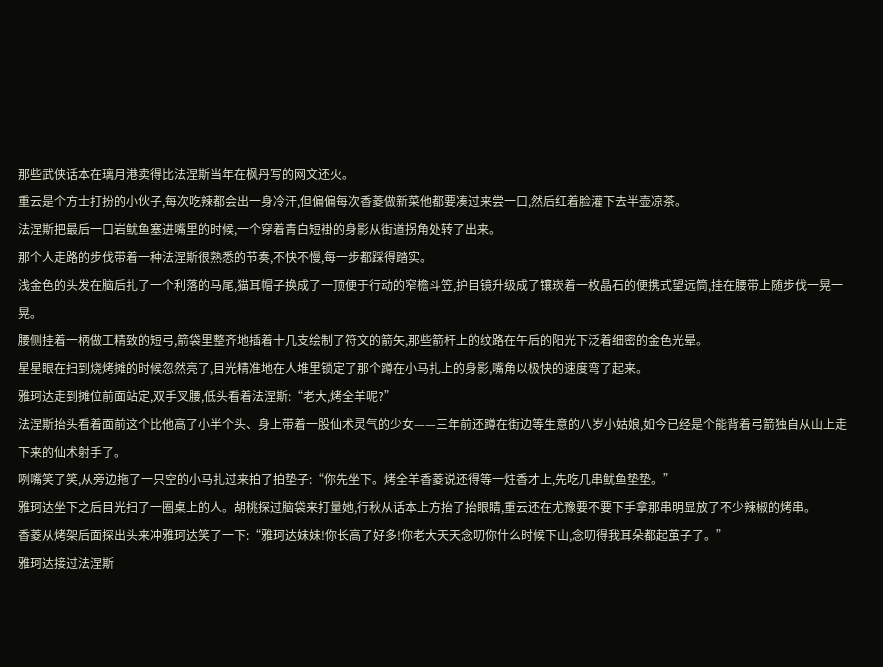那些武侠话本在璃月港卖得比法涅斯当年在枫丹写的网文还火。
重云是个方士打扮的小伙子,每次吃辣都会出一身冷汗,但偏偏每次香菱做新菜他都要凑过来尝一口,然后红着脸灌下去半壶凉茶。
法涅斯把最后一口岩鱿鱼塞进嘴里的时候,一个穿着青白短褂的身影从街道拐角处转了出来。
那个人走路的步伐带着一种法涅斯很熟悉的节奏,不快不慢,每一步都踩得踏实。
浅金色的头发在脑后扎了一个利落的马尾,猫耳帽子换成了一顶便于行动的窄檐斗笠,护目镜升级成了镶崁着一枚晶石的便携式望远筒,挂在腰带上随步伐一晃一晃。
腰侧挂着一柄做工精致的短弓,箭袋里整齐地插着十几支绘制了符文的箭矢,那些箭杆上的纹路在午后的阳光下泛着细密的金色光晕。
星星眼在扫到烧烤摊的时候忽然亮了,目光精准地在人堆里锁定了那个蹲在小马扎上的身影,嘴角以极快的速度弯了起来。
雅珂达走到摊位前面站定,双手叉腰,低头看着法涅斯:“老大,烤全羊呢?”
法涅斯抬头看着面前这个比他高了小半个头、身上带着一股仙术灵气的少女——三年前还蹲在街边等生意的八岁小姑娘,如今已经是个能背着弓箭独自从山上走下来的仙术射手了。
咧嘴笑了笑,从旁边拖了一只空的小马扎过来拍了拍垫子:“你先坐下。烤全羊香菱说还得等一炷香才上,先吃几串鱿鱼垫垫。”
雅珂达坐下之后目光扫了一圈桌上的人。胡桃探过脑袋来打量她,行秋从话本上方抬了抬眼睛,重云还在尤豫要不要下手拿那串明显放了不少辣椒的烤串。
香菱从烤架后面探出头来冲雅珂达笑了一下:“雅珂达妹妹!你长高了好多!你老大天天念叨你什么时候下山,念叨得我耳朵都起茧子了。”
雅珂达接过法涅斯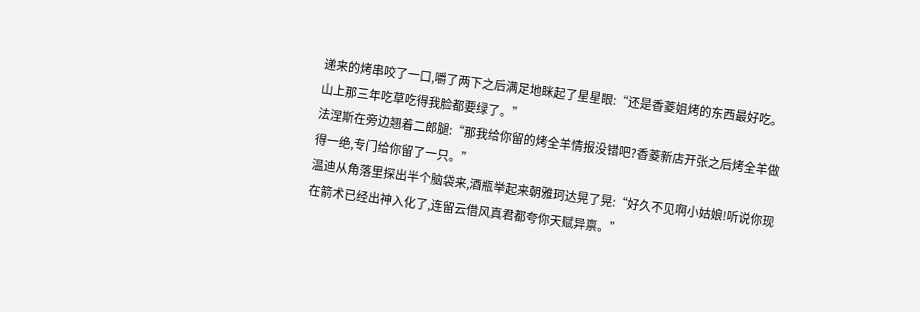递来的烤串咬了一口,嚼了两下之后满足地眯起了星星眼:“还是香菱姐烤的东西最好吃。山上那三年吃草吃得我脸都要绿了。”
法涅斯在旁边翘着二郎腿:“那我给你留的烤全羊情报没错吧?香菱新店开张之后烤全羊做得一绝,专门给你留了一只。”
温迪从角落里探出半个脑袋来,酒瓶举起来朝雅珂达晃了晃:“好久不见啊小姑娘!听说你现在箭术已经出神入化了,连留云借风真君都夸你天赋异禀。”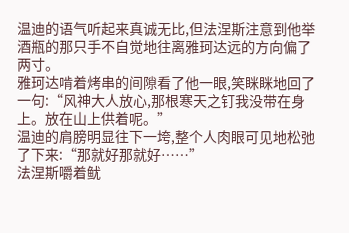温迪的语气听起来真诚无比,但法涅斯注意到他举酒瓶的那只手不自觉地往离雅珂达远的方向偏了两寸。
雅珂达啃着烤串的间隙看了他一眼,笑眯眯地回了一句:“风神大人放心,那根寒天之钉我没带在身上。放在山上供着呢。”
温迪的肩膀明显往下一垮,整个人肉眼可见地松弛了下来:“那就好那就好……”
法涅斯嚼着鱿